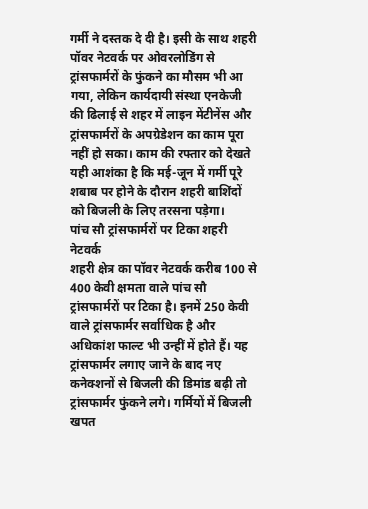गर्मी ने दस्तक दे दी है। इसी के साथ शहरी पॉवर नेटवर्क पर ओवरलोडिंग से ट्रांसफार्मरों के फुंकने का मौसम भी आ गया, लेकिन कार्यदायी संस्था एनकेजी की ढिलाई से शहर में लाइन मेंटीनेंस और ट्रांसफार्मरों के अपग्रेडेशन का काम पूरा नहीं हो सका। काम की रफ्तार को देखते यही आशंका है कि मई-जून में गर्मी पूरे शबाब पर होने के दौरान शहरी बाशिंदों को बिजली के लिए तरसना पड़ेगा।
पांच सौ ट्रांसफार्मरों पर टिका शहरी नेटवर्क
शहरी क्षेत्र का पॉवर नेटवर्क करीब 100 से 400 केवी क्षमता वाले पांच सौ ट्रांसफार्मरों पर टिका है। इनमें 250 केवी वाले ट्रांसफार्मर सर्वाधिक है और अधिकांश फाल्ट भी उन्हीं में होते हैं। यह ट्रांसफार्मर लगाए जाने के बाद नए कनेक्शनों से बिजली की डिमांड बढ़ी तो ट्रांसफार्मर फुंकने लगे। गर्मियों में बिजली खपत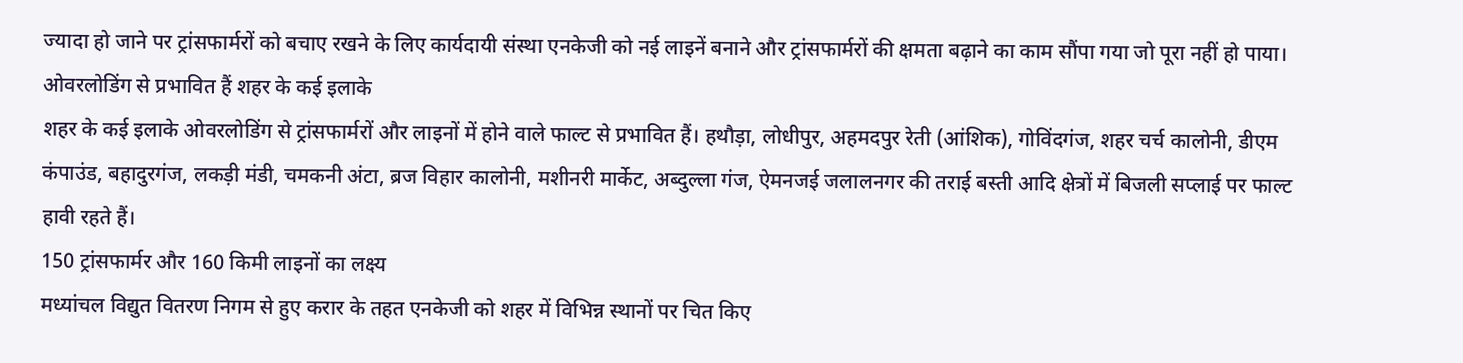ज्यादा हो जाने पर ट्रांसफार्मरों को बचाए रखने के लिए कार्यदायी संस्था एनकेजी को नई लाइनें बनाने और ट्रांसफार्मरों की क्षमता बढ़ाने का काम सौंपा गया जो पूरा नहीं हो पाया।
ओवरलोडिंग से प्रभावित हैं शहर के कई इलाके
शहर के कई इलाके ओवरलोडिंग से ट्रांसफार्मरों और लाइनों में होने वाले फाल्ट से प्रभावित हैं। हथौड़ा, लोधीपुर, अहमदपुर रेती (आंशिक), गोविंदगंज, शहर चर्च कालोनी, डीएम कंपाउंड, बहादुरगंज, लकड़ी मंडी, चमकनी अंटा, ब्रज विहार कालोनी, मशीनरी मार्केट, अब्दुल्ला गंज, ऐमनजई जलालनगर की तराई बस्ती आदि क्षेत्रों में बिजली सप्लाई पर फाल्ट हावी रहते हैं।
150 ट्रांसफार्मर और 160 किमी लाइनों का लक्ष्य
मध्यांचल विद्युत वितरण निगम से हुए करार के तहत एनकेजी को शहर में विभिन्न स्थानों पर चित किए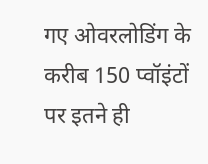गए ओवरलोडिंग के करीब 150 प्वॉइंटों पर इतने ही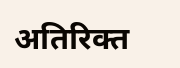अतिरिक्त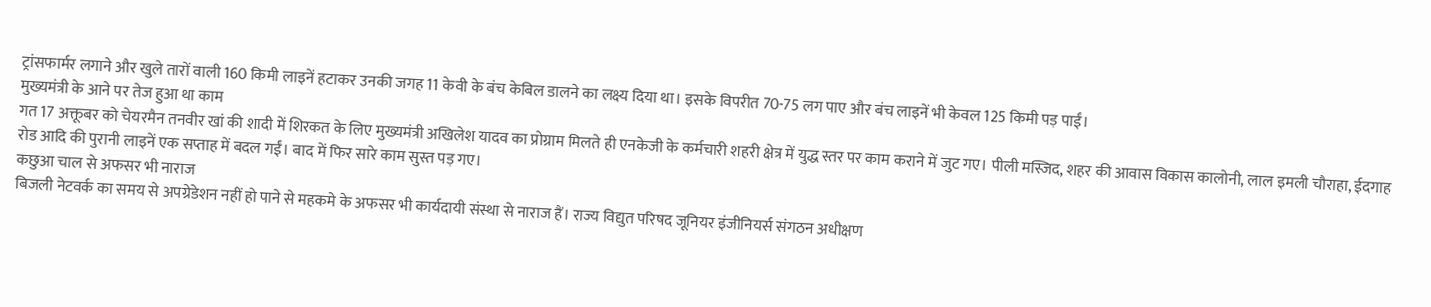ट्रांसफार्मर लगाने और खुले तारों वाली 160 किमी लाइनें हटाकर उनकी जगह 11 केवी के बंच केबिल डालने का लक्ष्य दिया था। इसके विपरीत 70-75 लग पाए और बंच लाइनें भी केवल 125 किमी पड़ पाईं।
मुख्यमंत्री के आने पर तेज हुआ था काम
गत 17 अक्तूबर को चेयरमैन तनवीर खां की शादी में शिरकत के लिए मुख्यमंत्री अखिलेश यादव का प्रोग्राम मिलते ही एनकेजी के कर्मचारी शहरी क्षेत्र में युद्ध स्तर पर काम कराने में जुट गए। पीली मस्जिद, शहर की आवास विकास कालोनी, लाल इमली चौराहा, ईदगाह रोड आदि की पुरानी लाइनें एक सप्ताह में बदल गईं। बाद में फिर सारे काम सुस्त पड़ गए।
कछुआ चाल से अफसर भी नाराज
बिजली नेटवर्क का समय से अपग्रेडेशन नहीं हो पाने से महकमे के अफसर भी कार्यदायी संस्था से नाराज हैं। राज्य विद्युत परिषद जूनियर इंजीनियर्स संगठन अधीक्षण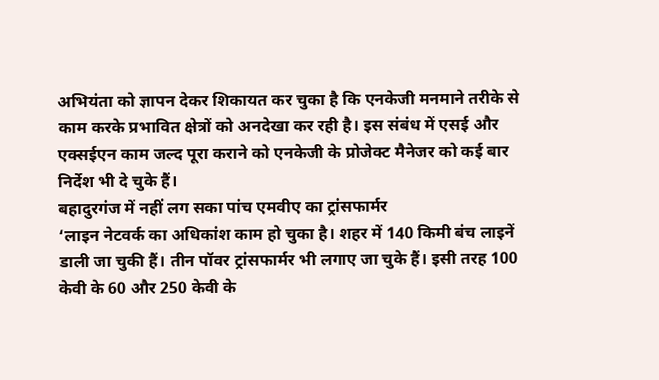अभियंता को ज्ञापन देकर शिकायत कर चुका है कि एनकेजी मनमाने तरीके से काम करके प्रभावित क्षेत्रों को अनदेखा कर रही है। इस संबंध में एसई और एक्सईएन काम जल्द पूरा कराने को एनकेजी के प्रोजेक्ट मैनेजर को कई बार निर्देश भी दे चुके हैं।
बहादुरगंज में नहीं लग सका पांच एमवीए का ट्रांसफार्मर
‘लाइन नेटवर्क का अधिकांश काम हो चुका है। शहर में 140 किमी बंच लाइनें डाली जा चुकी हैं। तीन पॉवर ट्रांसफार्मर भी लगाए जा चुके हैं। इसी तरह 100 केवी के 60 और 250 केवी के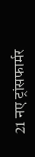21 नए ट्रांसफार्मर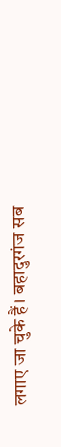लगाए जा चुके हैं। बहादुरगंज सब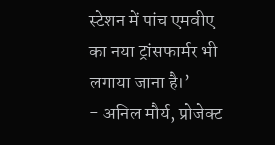स्टेशन में पांच एमवीए का नया ट्रांसफार्मर भी लगाया जाना है।’
- अनिल मौर्य, प्रोजेक्ट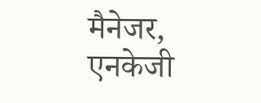मैनेजर, एनकेजी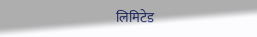लिमिटेड